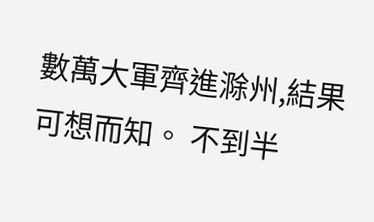數萬大軍齊進滁州,結果可想而知。 不到半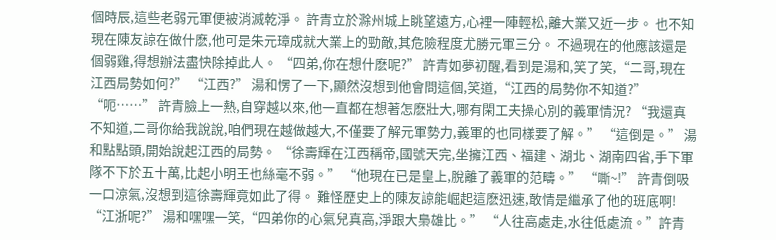個時辰,這些老弱元軍便被消滅乾淨。 許青立於滁州城上眺望遠方,心裡一陣輕松,離大業又近一步。 也不知現在陳友諒在做什麽,他可是朱元璋成就大業上的勁敵,其危險程度尤勝元軍三分。 不過現在的他應該還是個弱雞,得想辦法盡快除掉此人。 “四弟,你在想什麽呢?” 許青如夢初醒,看到是湯和,笑了笑,“二哥,現在江西局勢如何?” “江西?” 湯和愣了一下,顯然沒想到他會問這個,笑道,“江西的局勢你不知道?” “呃……” 許青臉上一熱,自穿越以來,他一直都在想著怎麽壯大,哪有閑工夫操心別的義軍情況? “我還真不知道,二哥你給我說說,咱們現在越做越大,不僅要了解元軍勢力,義軍的也同樣要了解。” “這倒是。” 湯和點點頭,開始說起江西的局勢。 “徐壽輝在江西稱帝,國號天完,坐擁江西、福建、湖北、湖南四省,手下軍隊不下於五十萬,比起小明王也絲毫不弱。” “他現在已是皇上,脫離了義軍的范疇。” “嘶~!” 許青倒吸一口涼氣,沒想到這徐壽輝竟如此了得。 難怪歷史上的陳友諒能崛起這麽迅速,敢情是繼承了他的班底啊! “江浙呢?” 湯和嘿嘿一笑,“四弟你的心氣兒真高,淨跟大梟雄比。” “人往高處走,水往低處流。”許青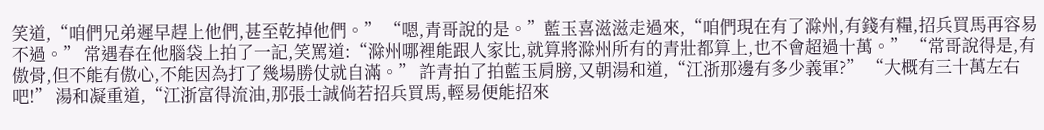笑道,“咱們兄弟遲早趕上他們,甚至乾掉他們。” “嗯,青哥說的是。”藍玉喜滋滋走過來,“咱們現在有了滁州,有錢有糧,招兵買馬再容易不過。” 常遇春在他腦袋上拍了一記,笑罵道:“滁州哪裡能跟人家比,就算將滁州所有的青壯都算上,也不會超過十萬。” “常哥說得是,有傲骨,但不能有傲心,不能因為打了幾場勝仗就自滿。” 許青拍了拍藍玉肩膀,又朝湯和道,“江浙那邊有多少義軍?” “大概有三十萬左右吧!” 湯和凝重道,“江浙富得流油,那張士誠倘若招兵買馬,輕易便能招來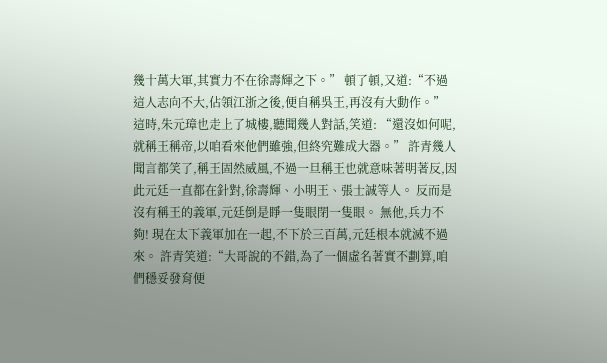幾十萬大軍,其實力不在徐壽輝之下。” 頓了頓,又道:“不過這人志向不大,佔領江浙之後,便自稱吳王,再沒有大動作。” 這時,朱元璋也走上了城樓,聽聞幾人對話,笑道: “還沒如何呢,就稱王稱帝,以咱看來他們雖強,但終究難成大器。” 許青幾人聞言都笑了,稱王固然威風,不過一旦稱王也就意味著明著反,因此元廷一直都在針對,徐壽輝、小明王、張士誠等人。 反而是沒有稱王的義軍,元廷倒是睜一隻眼閉一隻眼。 無他,兵力不夠! 現在太下義軍加在一起,不下於三百萬,元廷根本就滅不過來。 許青笑道:“大哥說的不錯,為了一個虛名著實不劃算,咱們穩妥發育便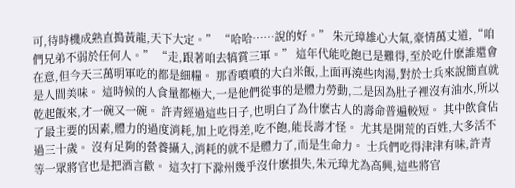可,待時機成熟直搗黃龍,天下大定。” “哈哈……說的好。” 朱元璋雄心大氣,豪情萬丈道,“咱們兄弟不弱於任何人。” “走,跟著咱去犒賞三軍。” 這年代能吃飽已是難得,至於吃什麽誰還會在意,但今天三萬明軍吃的都是細糧。 那香噴噴的大白米飯,上面再澆些肉湯,對於士兵來說簡直就是人間美味。 這時候的人食量都極大,一是他們從事的是體力勞動,二是因為肚子裡沒有油水,所以乾起飯來,才一碗又一碗。 許青經過這些日子,也明白了為什麽古人的壽命普遍較短。 其中飲食佔了最主要的因素,體力的過度消耗,加上吃得差,吃不飽,能長壽才怪。 尤其是開荒的百姓,大多活不過三十歲。 沒有足夠的營養攝入,消耗的就不是體力了,而是生命力。 士兵們吃得津津有味,許青等一眾將官也是把酒言歡。 這次打下滁州幾乎沒什麽損失,朱元璋尤為高興,這些將官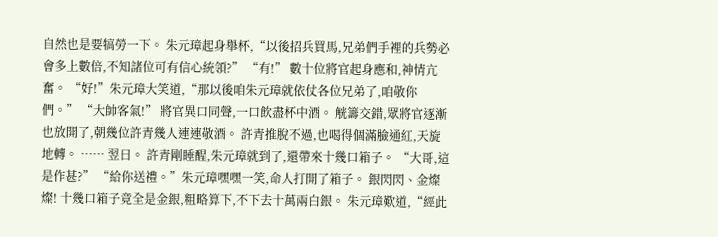自然也是要犒勞一下。 朱元璋起身舉杯,“以後招兵買馬,兄弟們手裡的兵勢必會多上數倍,不知諸位可有信心統領?” “有!” 數十位將官起身應和,神情亢奮。 “好!”朱元璋大笑道,“那以後咱朱元璋就依仗各位兄弟了,咱敬你們。” “大帥客氣!” 將官異口同聲,一口飲盡杯中酒。 觥籌交錯,眾將官逐漸也放開了,朝幾位許青幾人連連敬酒。 許青推脫不過,也喝得個滿臉通紅,天旋地轉。 …… 翌日。 許青剛睡醒,朱元璋就到了,還帶來十幾口箱子。 “大哥,這是作甚?” “給你送禮。”朱元璋嘿嘿一笑,命人打開了箱子。 銀閃閃、金燦燦! 十幾口箱子竟全是金銀,粗略算下,不下去十萬兩白銀。 朱元璋歎道,“經此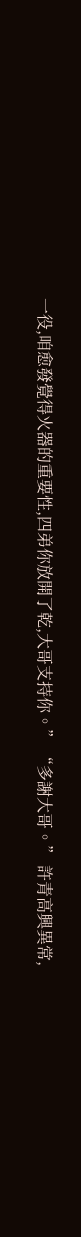一役,咱愈發覺得火器的重要性,四弟你放開了乾,大哥支持你。” “多謝大哥。” 許青高興異常,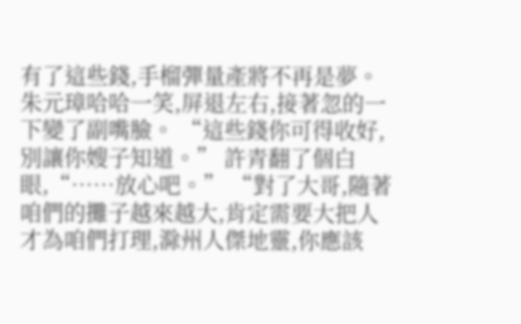有了這些錢,手榴彈量產將不再是夢。 朱元璋哈哈一笑,屏退左右,接著忽的一下變了副嘴臉。 “這些錢你可得收好,別讓你嫂子知道。” 許青翻了個白眼,“……放心吧。” “對了大哥,隨著咱們的攤子越來越大,肯定需要大把人才為咱們打理,滁州人傑地靈,你應該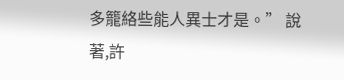多籠絡些能人異士才是。” 說著,許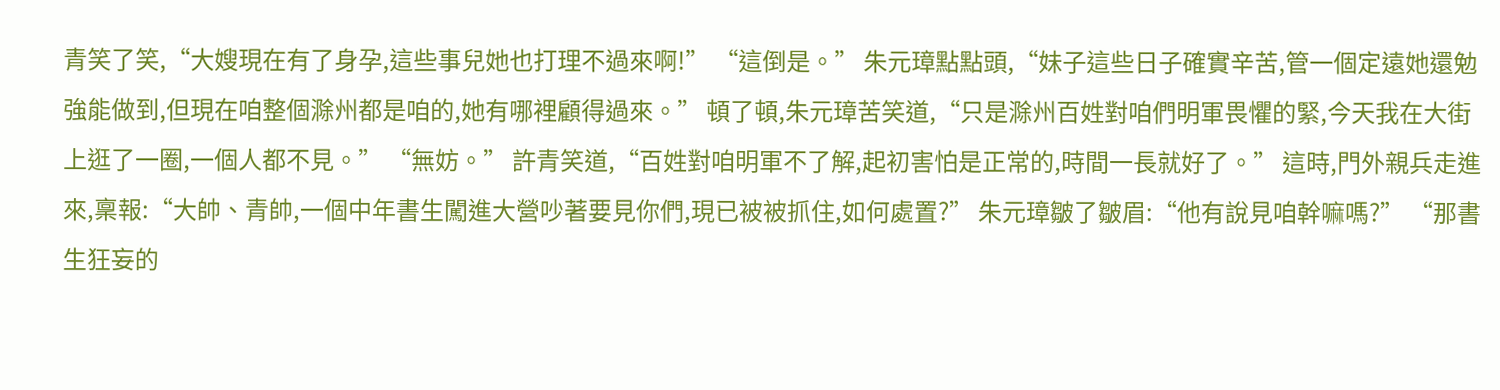青笑了笑,“大嫂現在有了身孕,這些事兒她也打理不過來啊!” “這倒是。” 朱元璋點點頭,“妹子這些日子確實辛苦,管一個定遠她還勉強能做到,但現在咱整個滁州都是咱的,她有哪裡顧得過來。” 頓了頓,朱元璋苦笑道,“只是滁州百姓對咱們明軍畏懼的緊,今天我在大街上逛了一圈,一個人都不見。” “無妨。” 許青笑道,“百姓對咱明軍不了解,起初害怕是正常的,時間一長就好了。” 這時,門外親兵走進來,稟報:“大帥、青帥,一個中年書生闖進大營吵著要見你們,現已被被抓住,如何處置?” 朱元璋皺了皺眉:“他有說見咱幹嘛嗎?” “那書生狂妄的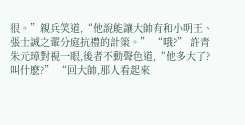很。”親兵笑道,“他說能讓大帥有和小明王、張士誠之輩分庭抗禮的計策。” “哦?” 許青朱元璋對視一眼,後者不動聲色道,“他多大了?叫什麽?” “回大帥,那人看起來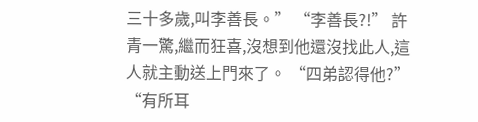三十多歲,叫李善長。” “李善長?!” 許青一驚,繼而狂喜,沒想到他還沒找此人,這人就主動送上門來了。 “四弟認得他?” “有所耳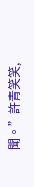聞。”許青笑笑,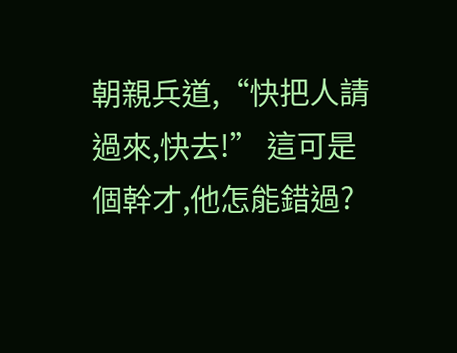朝親兵道,“快把人請過來,快去!” 這可是個幹才,他怎能錯過?